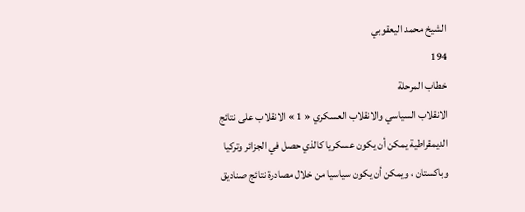الشيخ محمد اليعقوبي
194
خطاب المرحلة
الانقلاب السياسي والانقلاب العسكري « 1 » الانقلاب على نتائج الديمقراطية يمكن أن يكون عسكريا كالذي حصل في الجزائر وتركيا وباكستان ، ويمكن أن يكون سياسيا من خلال مصادرة نتائج صناديق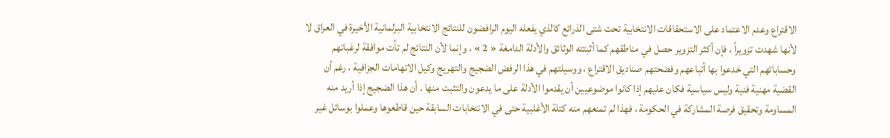الاقتراع وعدم الاعتماد على الاستحقاقات الانتخابية تحت شتى الذرائع كالذي يفعله اليوم الرافضون للنتائج الانتخابية البرلمانية الأخيرة في العراق لا لأنها شهدت تزويراً ، فإن أكثر التزوير حصل في مناطقهم كما أثبتته الوثائق والأدلة الدامغة « 2 » ، وإنما لأن النتائج لم تأت موافقة لرغباتهم وحساباتهم التي خدعوا بها أتباعهم وفضحتهم صناديق الاقتراع ، ووسيلتهم في هذا الرفض الضجيج والتهريج وكيل الاتهامات الجزافية ، رغم أن القضية مهنية فنية وليس سياسية فكان عليهم إذا كانوا موضوعيين أن يقدموا الأدلة على ما يدعون والتثبت منها . أن هذا الضجيج إذا أريد منه المساومة وتحقيق فرصة المشاركة في الحكومة ، فهذا لم تمنعهم منه كتلة الأغلبية حتى في الانتخابات السابقة حين قاطعوها وعملوا بوسائل غير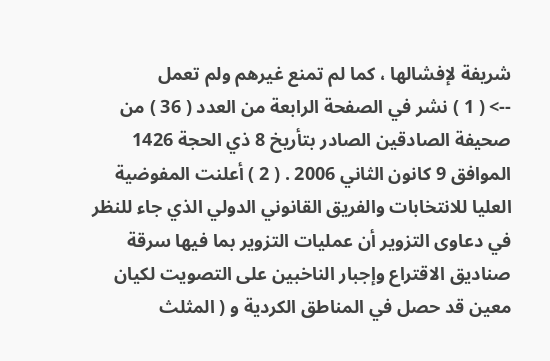شريفة لإفشالها ، كما لم تمنع غيرهم ولم تعمل
--> ( 1 ) نشر في الصفحة الرابعة من العدد ( 36 ) من صحيفة الصادقين الصادر بتأريخ 8 ذي الحجة 1426 الموافق 9 كانون الثاني 2006 . ( 2 ) أعلنت المفوضية العليا للانتخابات والفريق القانوني الدولي الذي جاء للنظر في دعاوى التزوير أن عمليات التزوير بما فيها سرقة صناديق الاقتراع وإجبار الناخبين على التصويت لكيان معين قد حصل في المناطق الكردية و ( المثلث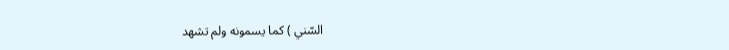السّني ) كما يسمونه ولم تشهد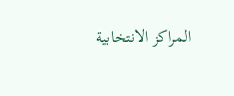المراكز الانتخابية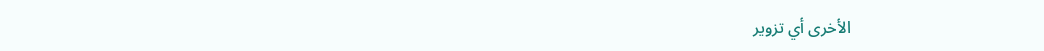الأخرى أي تزوير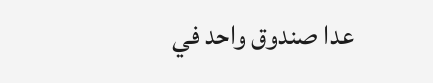عدا صندوق واحد في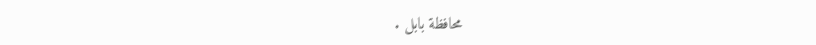محافظة بابل .